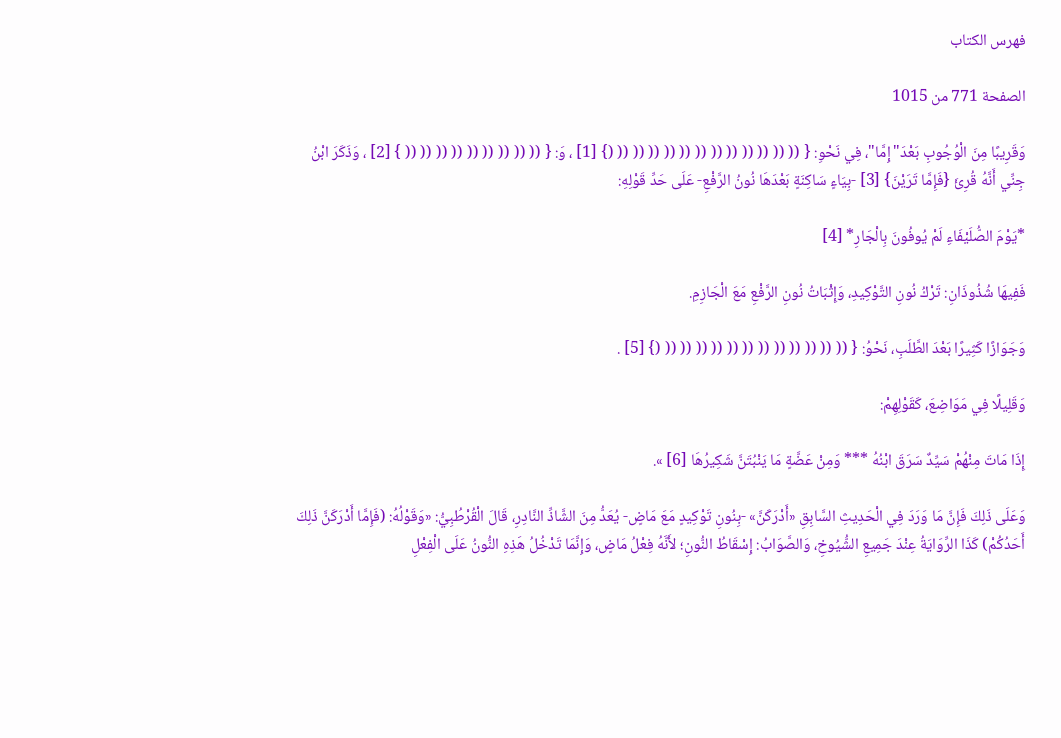فهرس الكتاب

الصفحة 771 من 1015

وَقَرِيبًا مِنَ الْوُجُوبِ بَعْدَ"إِمَّا"، فِي نَحْوِ: { (( (( (( (( (( (( (( (( (( (( (( (( (} [1] ، وَ: { (( (( (( (( (( (( (( (( (( } [2] ، وَذَكَرَ ابْنُ جِنِّي أَنَّهُ قُرِئَ {فَإِمَّا تَرَيْنَ} [3] -بِيَاءٍ سَاكِنَةٍ بَعْدَهَا نُونُ الرَّفْعِ- عَلَى حَدِّ قَوْلِهِ:

*يَوْمَ الصُّلَيْفَاءِ لَمْ يُوفُونَ بِالْجَارِ* [4]

فَفِيهَا شُذُوذَانِ: تَرْكُ نُونِ التَّوْكِيدِ، وَإِثْبَاتُ نُونِ الرَّفْعِ مَعَ الْجَازِمِ.

وَجَوَازًا كَثِيرًا بَعْدَ الطَّلَبِ، نَحْوُ: { (( (( (( (( (( (( (( (( (( (( (( (( (} [5] .

وَقَلِيلًا فِي مَوَاضِعَ، كَقَوْلِهِمْ:

إِذَا مَاتَ مِنْهُمْ سَيِّدٌ سَرَقَ ابْنُهُ *** وَمِنْ عَضَّةٍ مَا يَنْبُتَنَّ شَكِيرُهَا [6] ».

وَعَلَى ذَلِكَ فَإِنَّ مَا وَرَدَ فِي الْحَدِيثِ السَّابِقِ «أَدْرَكَنَّ» -بِنُونِ تَوْكِيدٍ مَعَ مَاضٍ- يُعَدُّ مِنَ الشَّاذِّ النَّادِرِ، قَالَ الْقُرْطُبِيُّ: «وَقَوْلُهُ: (فَإِمَّا أَدْرَكَنَّ ذَلِكَ أَحَدُكُمْ) كَذَا الرِّوَايَةُ عِنْدَ جَمِيعِ الشُّيُوخِ، وَالصَّوَابُ: إِسْقَاطُ النُّونِ؛ لأَنَّهُ فِعْلُ مَاضٍ، وَإِنَّمَا تَدْخُلُ هَذِهِ النُّونُ عَلَى الْفِعْلِ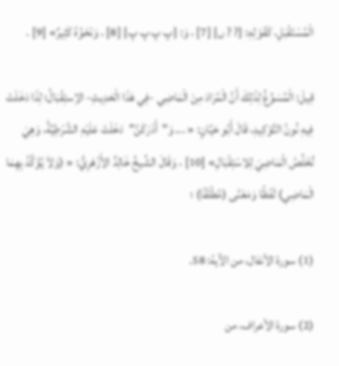الْمُسْتَقْبَلِ، كَقَوْلِهِ: {? ? ں} [7] ، وَ: {پ پ پ پ} [8] ، وَنَحْوُهُ كَثِيرٌ» [9] .

قِيلَ: الْمُسَوِّغُ لِذَلِكَ أَنَّ الْمُرَادَ مِنَ الْمَاضِي -فِي هَذَا الْحَدِيثِ- الاِستِقْبَالُ؛ لِذَا دَخَلَتْ فِيهِ نُونُ التَّوْكِيدِ، قَالَ أَبُو حَيَّانٍ: « ... وَ"أَدْرَكَنَّ"دَخَلَتْ عَلَيْهِ الشَّرْطِيَّةُ، وَهِيَ تُخَلِّصُ الْمَاضِيَ لِلاسْتِقْبَالِ» [10] ، وَقَالَ الشِّيخُ خَالِدٌ الأَزْهَرِيُّ: « (وَلاَ يُؤَكَّدُ بِهِمَا الْمَاضِي) لَفْظًا وَمَعْنًى (مُطْلَقًا) ؛

(1) سورة الأنفال، من الآية: 58.

(2) سورة الأعراف، من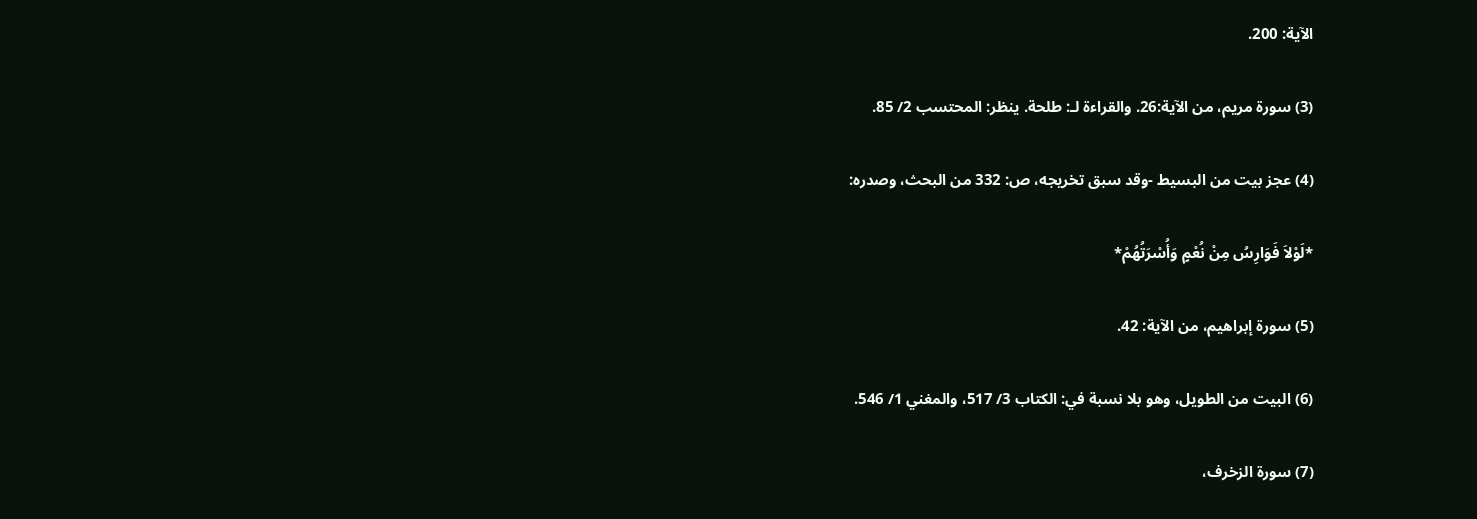الآية: 200.

(3) سورة مريم، من الآية:26. والقراءة لـ: طلحة. ينظر: المحتسب 2/ 85.

(4) عجز بيت من البسيط -وقد سبق تخريجه، ص: 332 من البحث، وصدره:

*لَوْلاَ فَوَارِسُ مِنْ نُعْمٍ وَأُسْرَتُهُمْ*

(5) سورة إبراهيم، من الآية: 42.

(6) البيت من الطويل، وهو بلا نسبة في: الكتاب 3/ 517، والمغني 1/ 546.

(7) سورة الزخرف،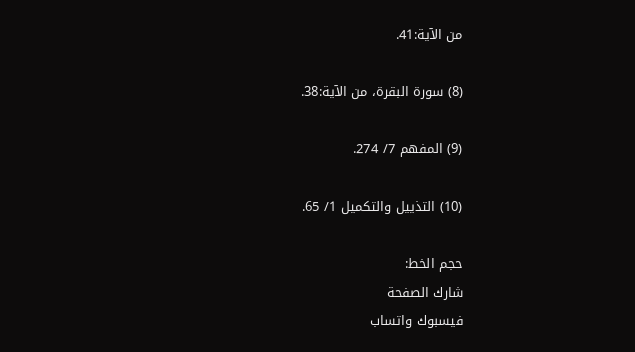من الآية:41.

(8) سورة البقرة، من الآية:38.

(9) المفهم 7/ 274.

(10) التذييل والتكميل 1/ 65.

حجم الخط:
شارك الصفحة
فيسبوك واتساب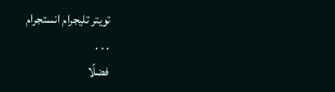تويتر تليجرام انستجرام
. . .
فضلًا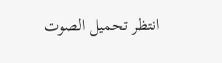انتظر تحميل الصوت